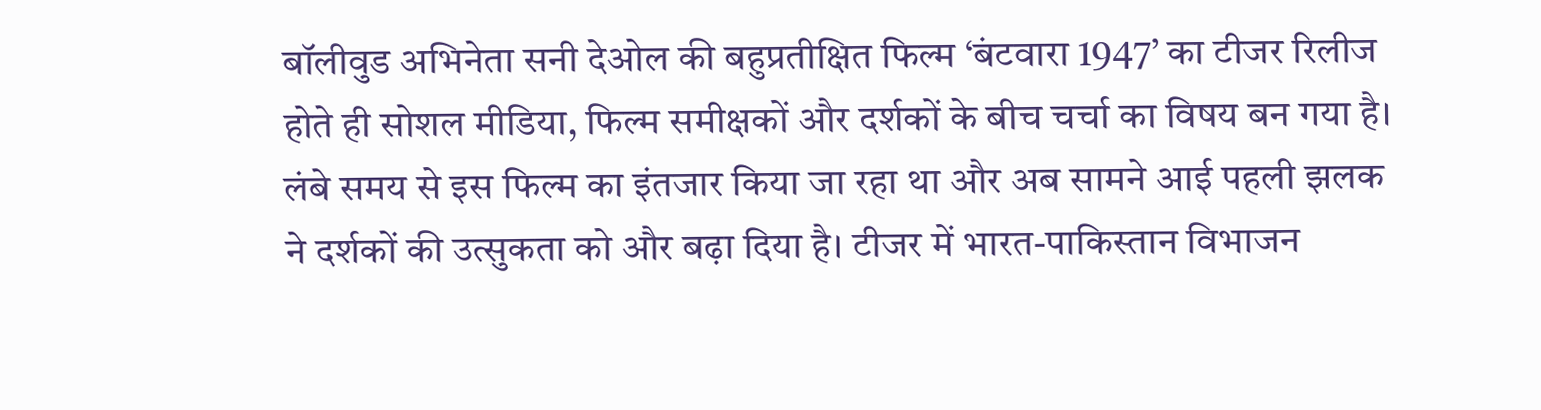बॉलीवुड अभिनेता सनी देओल की बहुप्रतीक्षित फिल्म ‘बंटवारा 1947’ का टीजर रिलीज होते ही सोशल मीडिया, फिल्म समीक्षकों और दर्शकों के बीच चर्चा का विषय बन गया है। लंबे समय से इस फिल्म का इंतजार किया जा रहा था और अब सामने आई पहली झलक ने दर्शकों की उत्सुकता को और बढ़ा दिया है। टीजर में भारत-पाकिस्तान विभाजन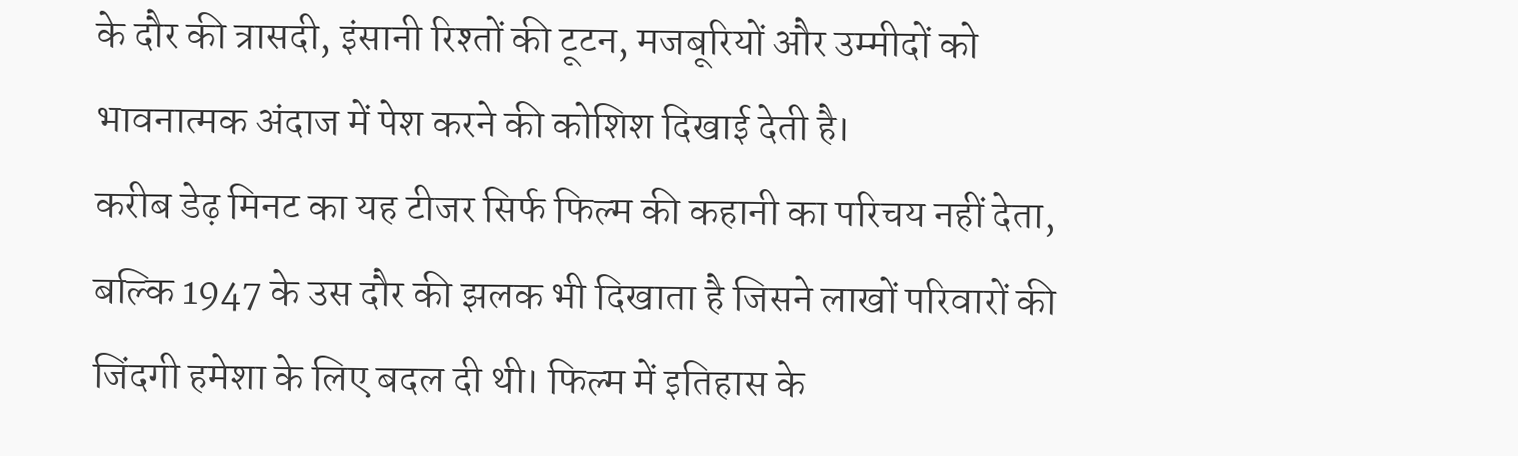के दौर की त्रासदी, इंसानी रिश्तों की टूटन, मजबूरियों और उम्मीदों को भावनात्मक अंदाज में पेश करने की कोशिश दिखाई देती है।
करीब डेढ़ मिनट का यह टीजर सिर्फ फिल्म की कहानी का परिचय नहीं देता, बल्कि 1947 के उस दौर की झलक भी दिखाता है जिसने लाखों परिवारों की जिंदगी हमेशा के लिए बदल दी थी। फिल्म में इतिहास के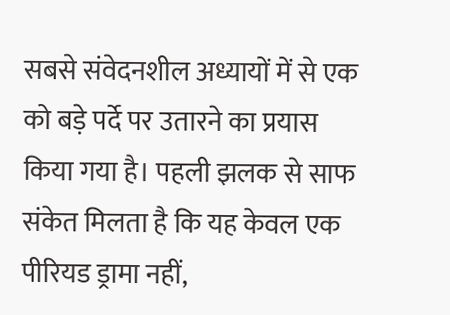सबसे संवेदनशील अध्यायों में से एक को बड़े पर्दे पर उतारने का प्रयास किया गया है। पहली झलक से साफ संकेत मिलता है कि यह केवल एक पीरियड ड्रामा नहीं,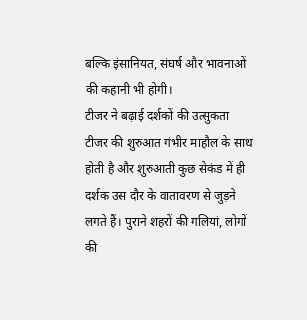बल्कि इंसानियत, संघर्ष और भावनाओं की कहानी भी होगी।
टीजर ने बढ़ाई दर्शकों की उत्सुकता
टीजर की शुरुआत गंभीर माहौल के साथ होती है और शुरुआती कुछ सेकंड में ही दर्शक उस दौर के वातावरण से जुड़ने लगते हैं। पुराने शहरों की गलियां, लोगों की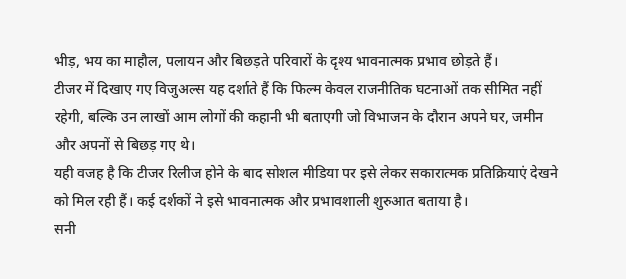भीड़, भय का माहौल, पलायन और बिछड़ते परिवारों के दृश्य भावनात्मक प्रभाव छोड़ते हैं।
टीजर में दिखाए गए विजुअल्स यह दर्शाते हैं कि फिल्म केवल राजनीतिक घटनाओं तक सीमित नहीं रहेगी, बल्कि उन लाखों आम लोगों की कहानी भी बताएगी जो विभाजन के दौरान अपने घर, जमीन और अपनों से बिछड़ गए थे।
यही वजह है कि टीजर रिलीज होने के बाद सोशल मीडिया पर इसे लेकर सकारात्मक प्रतिक्रियाएं देखने को मिल रही हैं। कई दर्शकों ने इसे भावनात्मक और प्रभावशाली शुरुआत बताया है।
सनी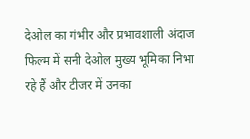देओल का गंभीर और प्रभावशाली अंदाज
फिल्म में सनी देओल मुख्य भूमिका निभा रहे हैं और टीजर में उनका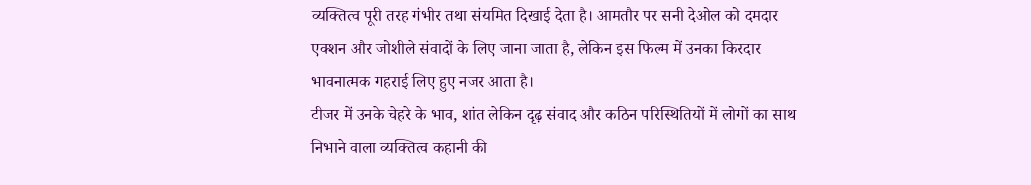व्यक्तित्व पूरी तरह गंभीर तथा संयमित दिखाई देता है। आमतौर पर सनी देओल को दमदार एक्शन और जोशीले संवादों के लिए जाना जाता है, लेकिन इस फिल्म में उनका किरदार भावनात्मक गहराई लिए हुए नजर आता है।
टीजर में उनके चेहरे के भाव, शांत लेकिन दृढ़ संवाद और कठिन परिस्थितियों में लोगों का साथ निभाने वाला व्यक्तित्व कहानी की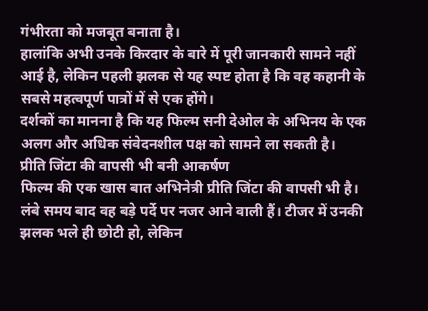गंभीरता को मजबूत बनाता है।
हालांकि अभी उनके किरदार के बारे में पूरी जानकारी सामने नहीं आई है, लेकिन पहली झलक से यह स्पष्ट होता है कि वह कहानी के सबसे महत्वपूर्ण पात्रों में से एक होंगे।
दर्शकों का मानना है कि यह फिल्म सनी देओल के अभिनय के एक अलग और अधिक संवेदनशील पक्ष को सामने ला सकती है।
प्रीति जिंटा की वापसी भी बनी आकर्षण
फिल्म की एक खास बात अभिनेत्री प्रीति जिंटा की वापसी भी है। लंबे समय बाद वह बड़े पर्दे पर नजर आने वाली हैं। टीजर में उनकी झलक भले ही छोटी हो, लेकिन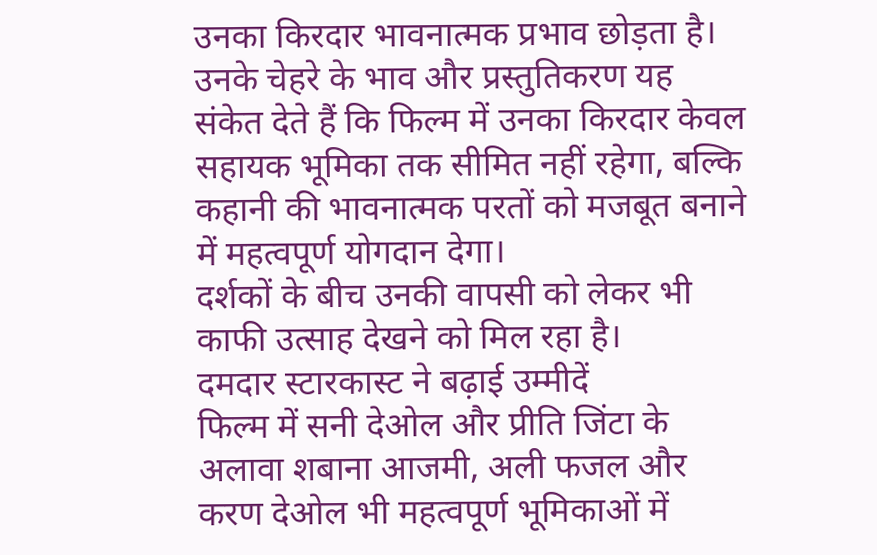उनका किरदार भावनात्मक प्रभाव छोड़ता है।
उनके चेहरे के भाव और प्रस्तुतिकरण यह संकेत देते हैं कि फिल्म में उनका किरदार केवल सहायक भूमिका तक सीमित नहीं रहेगा, बल्कि कहानी की भावनात्मक परतों को मजबूत बनाने में महत्वपूर्ण योगदान देगा।
दर्शकों के बीच उनकी वापसी को लेकर भी काफी उत्साह देखने को मिल रहा है।
दमदार स्टारकास्ट ने बढ़ाई उम्मीदें
फिल्म में सनी देओल और प्रीति जिंटा के अलावा शबाना आजमी, अली फजल और करण देओल भी महत्वपूर्ण भूमिकाओं में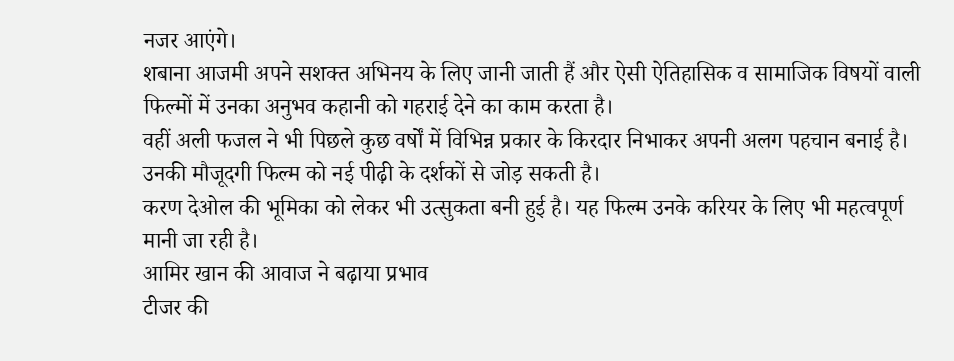नजर आएंगे।
शबाना आजमी अपने सशक्त अभिनय के लिए जानी जाती हैं और ऐसी ऐतिहासिक व सामाजिक विषयों वाली फिल्मों में उनका अनुभव कहानी को गहराई देने का काम करता है।
वहीं अली फजल ने भी पिछले कुछ वर्षों में विभिन्न प्रकार के किरदार निभाकर अपनी अलग पहचान बनाई है। उनकी मौजूदगी फिल्म को नई पीढ़ी के दर्शकों से जोड़ सकती है।
करण देओल की भूमिका को लेकर भी उत्सुकता बनी हुई है। यह फिल्म उनके करियर के लिए भी महत्वपूर्ण मानी जा रही है।
आमिर खान की आवाज ने बढ़ाया प्रभाव
टीजर की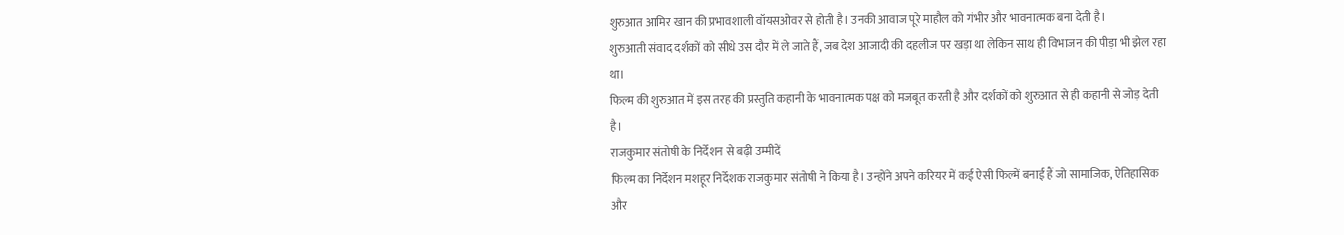शुरुआत आमिर खान की प्रभावशाली वॉयसओवर से होती है। उनकी आवाज पूरे माहौल को गंभीर और भावनात्मक बना देती है।
शुरुआती संवाद दर्शकों को सीधे उस दौर में ले जाते हैं, जब देश आजादी की दहलीज पर खड़ा था लेकिन साथ ही विभाजन की पीड़ा भी झेल रहा था।
फिल्म की शुरुआत में इस तरह की प्रस्तुति कहानी के भावनात्मक पक्ष को मजबूत करती है और दर्शकों को शुरुआत से ही कहानी से जोड़ देती है।
राजकुमार संतोषी के निर्देशन से बढ़ी उम्मीदें
फिल्म का निर्देशन मशहूर निर्देशक राजकुमार संतोषी ने किया है। उन्होंने अपने करियर में कई ऐसी फिल्में बनाई हैं जो सामाजिक, ऐतिहासिक और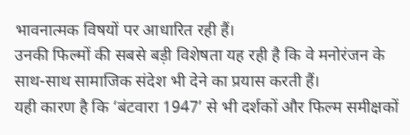भावनात्मक विषयों पर आधारित रही हैं।
उनकी फिल्मों की सबसे बड़ी विशेषता यह रही है कि वे मनोरंजन के साथ-साथ सामाजिक संदेश भी देने का प्रयास करती हैं।
यही कारण है कि ‘बंटवारा 1947’ से भी दर्शकों और फिल्म समीक्षकों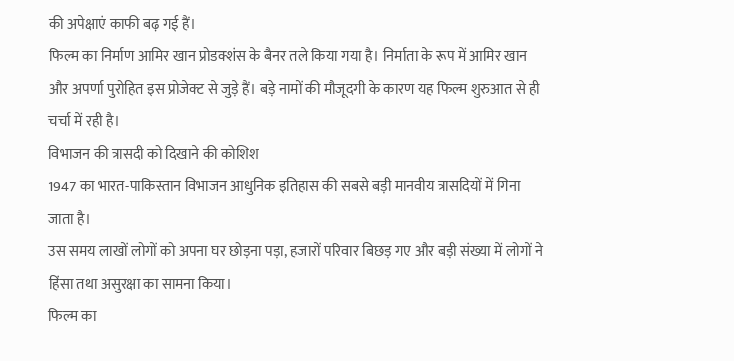की अपेक्षाएं काफी बढ़ गई हैं।
फिल्म का निर्माण आमिर खान प्रोडक्शंस के बैनर तले किया गया है। निर्माता के रूप में आमिर खान और अपर्णा पुरोहित इस प्रोजेक्ट से जुड़े हैं। बड़े नामों की मौजूदगी के कारण यह फिल्म शुरुआत से ही चर्चा में रही है।
विभाजन की त्रासदी को दिखाने की कोशिश
1947 का भारत-पाकिस्तान विभाजन आधुनिक इतिहास की सबसे बड़ी मानवीय त्रासदियों में गिना जाता है।
उस समय लाखों लोगों को अपना घर छोड़ना पड़ा, हजारों परिवार बिछड़ गए और बड़ी संख्या में लोगों ने हिंसा तथा असुरक्षा का सामना किया।
फिल्म का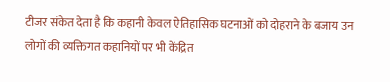टीजर संकेत देता है कि कहानी केवल ऐतिहासिक घटनाओं को दोहराने के बजाय उन लोगों की व्यक्तिगत कहानियों पर भी केंद्रित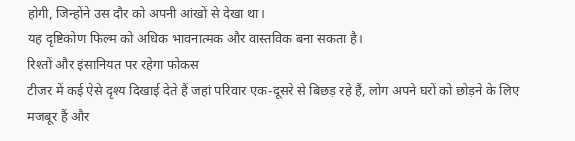होगी, जिन्होंने उस दौर को अपनी आंखों से देखा था।
यह दृष्टिकोण फिल्म को अधिक भावनात्मक और वास्तविक बना सकता है।
रिश्तों और इंसानियत पर रहेगा फोकस
टीजर में कई ऐसे दृश्य दिखाई देते हैं जहां परिवार एक-दूसरे से बिछड़ रहे हैं, लोग अपने घरों को छोड़ने के लिए मजबूर हैं और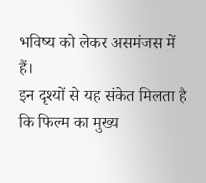भविष्य को लेकर असमंजस में हैं।
इन दृश्यों से यह संकेत मिलता है कि फिल्म का मुख्य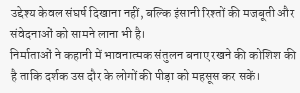उद्देश्य केवल संघर्ष दिखाना नहीं, बल्कि इंसानी रिश्तों की मजबूती और संवेदनाओं को सामने लाना भी है।
निर्माताओं ने कहानी में भावनात्मक संतुलन बनाए रखने की कोशिश की है ताकि दर्शक उस दौर के लोगों की पीड़ा को महसूस कर सकें।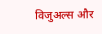विजुअल्स और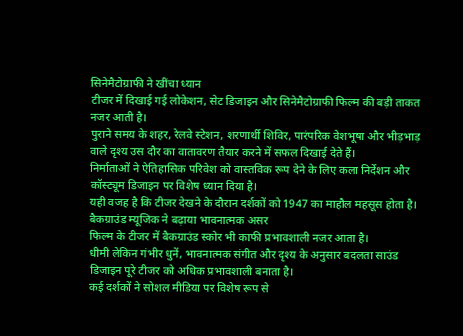सिनेमैटोग्राफी ने खींचा ध्यान
टीजर में दिखाई गई लोकेशन, सेट डिजाइन और सिनेमैटोग्राफी फिल्म की बड़ी ताकत नजर आती है।
पुराने समय के शहर, रेलवे स्टेशन, शरणार्थी शिविर, पारंपरिक वेशभूषा और भीड़भाड़ वाले दृश्य उस दौर का वातावरण तैयार करने में सफल दिखाई देते हैं।
निर्माताओं ने ऐतिहासिक परिवेश को वास्तविक रूप देने के लिए कला निर्देशन और कॉस्ट्यूम डिजाइन पर विशेष ध्यान दिया है।
यही वजह है कि टीजर देखने के दौरान दर्शकों को 1947 का माहौल महसूस होता है।
बैकग्राउंड म्यूजिक ने बढ़ाया भावनात्मक असर
फिल्म के टीजर में बैकग्राउंड स्कोर भी काफी प्रभावशाली नजर आता है।
धीमी लेकिन गंभीर धुनें, भावनात्मक संगीत और दृश्य के अनुसार बदलता साउंड डिजाइन पूरे टीजर को अधिक प्रभावशाली बनाता है।
कई दर्शकों ने सोशल मीडिया पर विशेष रूप से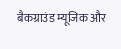बैकग्राउंड म्यूजिक और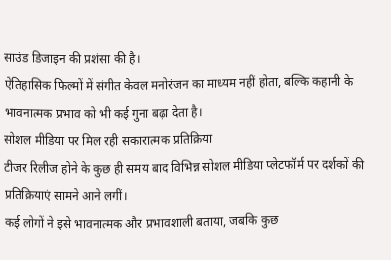साउंड डिजाइन की प्रशंसा की है।
ऐतिहासिक फिल्मों में संगीत केवल मनोरंजन का माध्यम नहीं होता, बल्कि कहानी के भावनात्मक प्रभाव को भी कई गुना बढ़ा देता है।
सोशल मीडिया पर मिल रही सकारात्मक प्रतिक्रिया
टीजर रिलीज होने के कुछ ही समय बाद विभिन्न सोशल मीडिया प्लेटफॉर्म पर दर्शकों की प्रतिक्रियाएं सामने आने लगीं।
कई लोगों ने इसे भावनात्मक और प्रभावशाली बताया, जबकि कुछ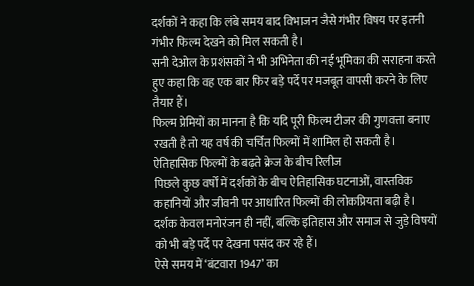दर्शकों ने कहा कि लंबे समय बाद विभाजन जैसे गंभीर विषय पर इतनी गंभीर फिल्म देखने को मिल सकती है।
सनी देओल के प्रशंसकों ने भी अभिनेता की नई भूमिका की सराहना करते हुए कहा कि वह एक बार फिर बड़े पर्दे पर मजबूत वापसी करने के लिए तैयार हैं।
फिल्म प्रेमियों का मानना है कि यदि पूरी फिल्म टीजर की गुणवत्ता बनाए रखती है तो यह वर्ष की चर्चित फिल्मों में शामिल हो सकती है।
ऐतिहासिक फिल्मों के बढ़ते क्रेज के बीच रिलीज
पिछले कुछ वर्षों में दर्शकों के बीच ऐतिहासिक घटनाओं, वास्तविक कहानियों और जीवनी पर आधारित फिल्मों की लोकप्रियता बढ़ी है।
दर्शक केवल मनोरंजन ही नहीं, बल्कि इतिहास और समाज से जुड़े विषयों को भी बड़े पर्दे पर देखना पसंद कर रहे हैं।
ऐसे समय में ‘बंटवारा 1947’ का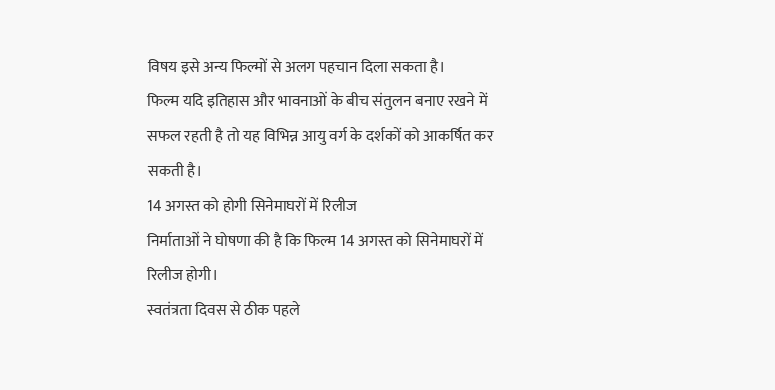विषय इसे अन्य फिल्मों से अलग पहचान दिला सकता है।
फिल्म यदि इतिहास और भावनाओं के बीच संतुलन बनाए रखने में सफल रहती है तो यह विभिन्न आयु वर्ग के दर्शकों को आकर्षित कर सकती है।
14 अगस्त को होगी सिनेमाघरों में रिलीज
निर्माताओं ने घोषणा की है कि फिल्म 14 अगस्त को सिनेमाघरों में रिलीज होगी।
स्वतंत्रता दिवस से ठीक पहले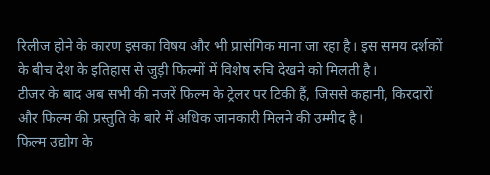रिलीज होने के कारण इसका विषय और भी प्रासंगिक माना जा रहा है। इस समय दर्शकों के बीच देश के इतिहास से जुड़ी फिल्मों में विशेष रुचि देखने को मिलती है।
टीजर के बाद अब सभी की नजरें फिल्म के ट्रेलर पर टिकी हैं, जिससे कहानी, किरदारों और फिल्म की प्रस्तुति के बारे में अधिक जानकारी मिलने की उम्मीद है।
फिल्म उद्योग के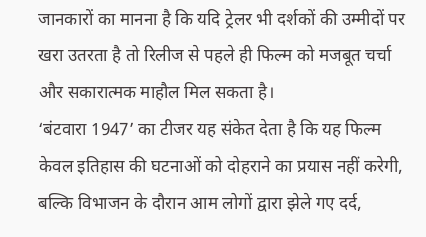जानकारों का मानना है कि यदि ट्रेलर भी दर्शकों की उम्मीदों पर खरा उतरता है तो रिलीज से पहले ही फिल्म को मजबूत चर्चा और सकारात्मक माहौल मिल सकता है।
‘बंटवारा 1947’ का टीजर यह संकेत देता है कि यह फिल्म केवल इतिहास की घटनाओं को दोहराने का प्रयास नहीं करेगी, बल्कि विभाजन के दौरान आम लोगों द्वारा झेले गए दर्द,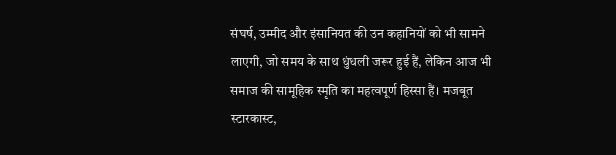संघर्ष, उम्मीद और इंसानियत की उन कहानियों को भी सामने लाएगी, जो समय के साथ धुंधली जरूर हुई हैं, लेकिन आज भी समाज की सामूहिक स्मृति का महत्वपूर्ण हिस्सा हैं। मजबूत स्टारकास्ट,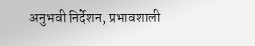अनुभवी निर्देशन, प्रभावशाली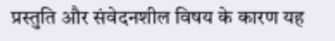प्रस्तुति और संवेदनशील विषय के कारण यह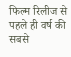फिल्म रिलीज से पहले ही वर्ष की सबसे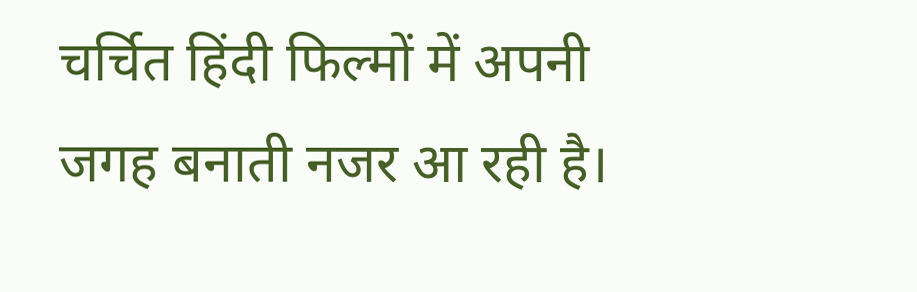चर्चित हिंदी फिल्मों में अपनी जगह बनाती नजर आ रही है।